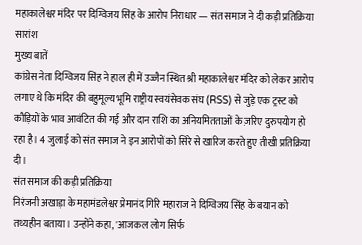महाकालेश्वर मंदिर पर दिग्विजय सिंह के आरोप निराधार — संत समाज ने दी कड़ी प्रतिक्रिया
सारांश
मुख्य बातें
कांग्रेस नेता दिग्विजय सिंह ने हाल ही में उज्जैन स्थित श्री महाकालेश्वर मंदिर को लेकर आरोप लगाए थे कि मंदिर की बहुमूल्य भूमि राष्ट्रीय स्वयंसेवक संघ (RSS) से जुड़े एक ट्रस्ट को कौड़ियों के भाव आवंटित की गई और दान राशि का अनियमितताओं के ज़रिए दुरुपयोग हो रहा है। 4 जुलाई को संत समाज ने इन आरोपों को सिरे से खारिज करते हुए तीखी प्रतिक्रिया दी।
संत समाज की कड़ी प्रतिक्रिया
निरंजनी अखाड़ा के महामंडलेश्वर प्रेमानंद गिरि महाराज ने दिग्विजय सिंह के बयान को तथ्यहीन बताया। उन्होंने कहा, 'आजकल लोग सिर्फ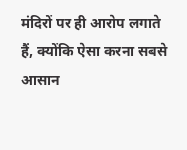मंदिरों पर ही आरोप लगाते हैं, क्योंकि ऐसा करना सबसे आसान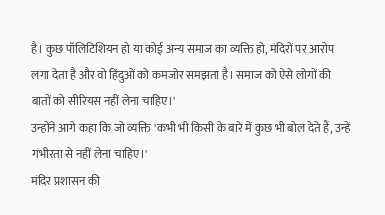है। कुछ पॉलिटिशियन हो या कोई अन्य समाज का व्यक्ति हो, मंदिरों पर आरोप लगा देता है और वो हिंदुओं को कमजोर समझता है। समाज को ऐसे लोगों की बातों को सीरियस नहीं लेना चाहिए।'
उन्होंने आगे कहा कि जो व्यक्ति 'कभी भी किसी के बारे में कुछ भी बोल देते हैं, उन्हें गंभीरता से नहीं लेना चाहिए।'
मंदिर प्रशासन की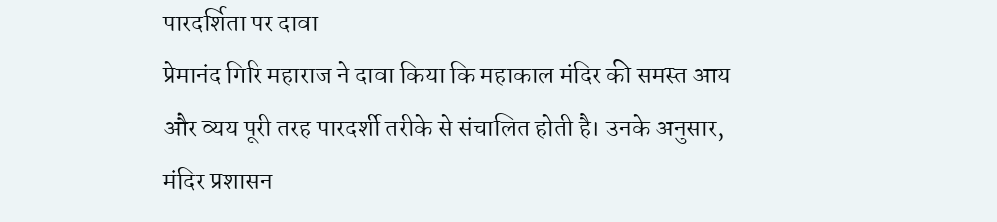पारदर्शिता पर दावा
प्रेमानंद गिरि महाराज ने दावा किया कि महाकाल मंदिर की समस्त आय और व्यय पूरी तरह पारदर्शी तरीके से संचालित होती है। उनके अनुसार, मंदिर प्रशासन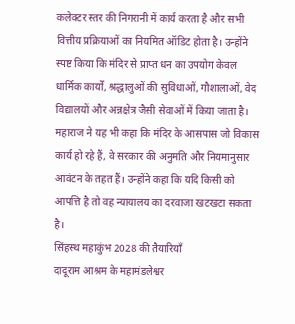कलेक्टर स्तर की निगरानी में कार्य करता है और सभी वित्तीय प्रक्रियाओं का नियमित ऑडिट होता है। उन्होंने स्पष्ट किया कि मंदिर से प्राप्त धन का उपयोग केवल धार्मिक कार्यों, श्रद्धालुओं की सुविधाओं, गौशालाओं, वेद विद्यालयों और अन्नक्षेत्र जैसी सेवाओं में किया जाता है।
महाराज ने यह भी कहा कि मंदिर के आसपास जो विकास कार्य हो रहे हैं, वे सरकार की अनुमति और नियमानुसार आवंटन के तहत हैं। उन्होंने कहा कि यदि किसी को आपत्ति है तो वह न्यायालय का दरवाजा खटखटा सकता है।
सिंहस्थ महाकुंभ 2028 की तैयारियाँ
दादूराम आश्रम के महामंडलेश्वर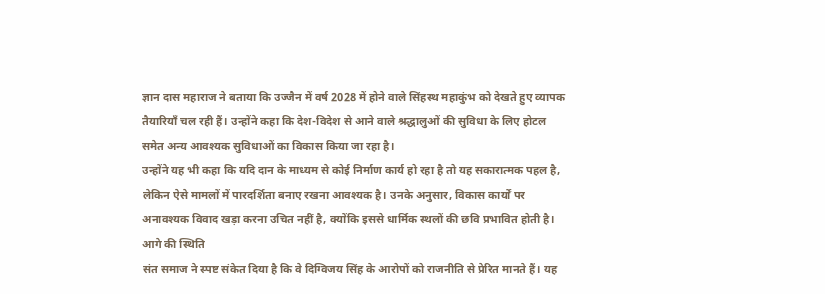ज्ञान दास महाराज ने बताया कि उज्जैन में वर्ष 2028 में होने वाले सिंहस्थ महाकुंभ को देखते हुए व्यापक तैयारियाँ चल रही हैं। उन्होंने कहा कि देश-विदेश से आने वाले श्रद्धालुओं की सुविधा के लिए होटल समेत अन्य आवश्यक सुविधाओं का विकास किया जा रहा है।
उन्होंने यह भी कहा कि यदि दान के माध्यम से कोई निर्माण कार्य हो रहा है तो यह सकारात्मक पहल है, लेकिन ऐसे मामलों में पारदर्शिता बनाए रखना आवश्यक है। उनके अनुसार, विकास कार्यों पर अनावश्यक विवाद खड़ा करना उचित नहीं है, क्योंकि इससे धार्मिक स्थलों की छवि प्रभावित होती है।
आगे की स्थिति
संत समाज ने स्पष्ट संकेत दिया है कि वे दिग्विजय सिंह के आरोपों को राजनीति से प्रेरित मानते हैं। यह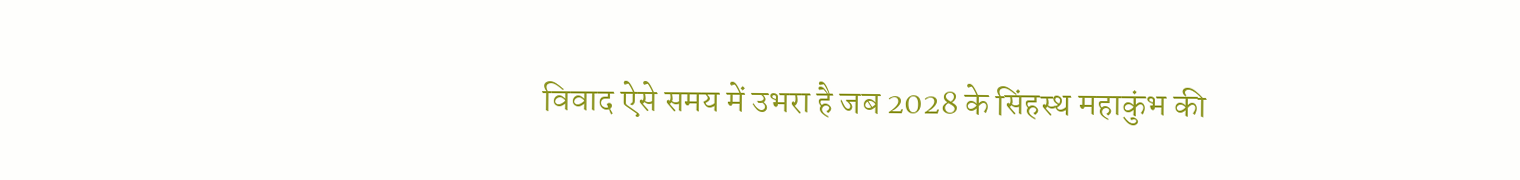विवाद ऐसे समय में उभरा है जब 2028 के सिंहस्थ महाकुंभ की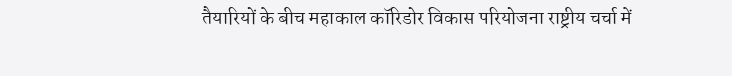तैयारियों के बीच महाकाल कॉरिडोर विकास परियोजना राष्ट्रीय चर्चा में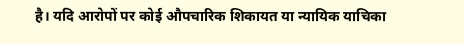है। यदि आरोपों पर कोई औपचारिक शिकायत या न्यायिक याचिका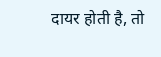दायर होती है, तो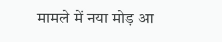मामले में नया मोड़ आ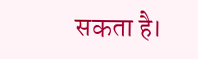सकता है।